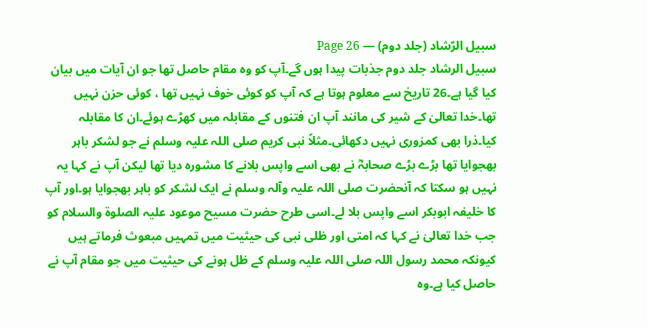سبیل الرّشاد (جلد دوم) — Page 26
سبیل الرشاد جلد دوم جذبات پیدا ہوں گے۔آپ کو وہ مقام حاصل تھا جو ان آیات میں بیان کیا گیا ہے۔26 تاریخ سے معلوم ہوتا ہے کہ آپ کو کوئی خوف نہیں تھا ، کوئی حزن نہیں تھا۔خدا تعالیٰ کے شیر کی مانند آپ ان فتنوں کے مقابلہ میں کھڑے ہوئے۔ان کا مقابلہ کیا۔ذرا بھی کمزوری نہیں دکھائی۔مثلاً نبی کریم صلی اللہ علیہ وسلم نے جو لشکر باہر بھجوایا تھا بڑے بڑے صحابہؓ نے بھی اسے واپس بلانے کا مشورہ دیا تھا لیکن آپ نے کہا یہ نہیں ہو سکتا کہ آنحضرت صلی اللہ علیہ وآلہ وسلم نے ایک لشکر کو باہر بھجوایا ہو۔اور آپ کا خلیفہ ابوبکر اسے واپس بلا لے۔اسی طرح حضرت مسیح موعود علیہ الصلوۃ والسلام کو جب خدا تعالیٰ نے کہا کہ امتی اور ظلی نبی کی حیثیت میں تمہیں مبعوث فرماتے ہیں کیونکہ محمد رسول اللہ صلی اللہ علیہ وسلم کے ظل ہونے کی حیثیت میں جو مقام آپ نے حاصل کیا ہے۔وہ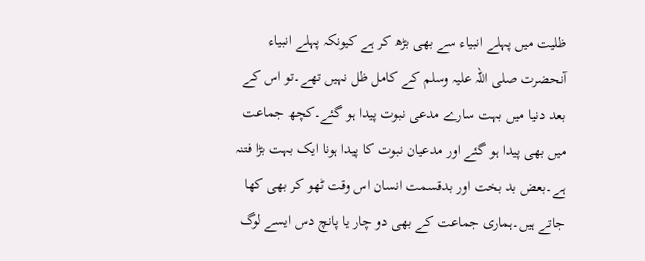ظلیت میں پہلے انبیاء سے بھی بڑھ کر ہے کیونکہ پہلے انبیاء آنحضرت صلی اللہ علیہ وسلم کے کامل ظل نہیں تھے۔تو اس کے بعد دنیا میں بہت سارے مدعی نبوت پیدا ہو گئے۔کچھ جماعت میں بھی پیدا ہو گئے اور مدعیان نبوت کا پیدا ہونا ایک بہت بڑا فتنہ ہے۔بعض بد بخت اور بدقسمت انسان اس وقت ٹھو کر بھی کھا جاتے ہیں۔ہماری جماعت کے بھی دو چار یا پانچ دس ایسے لوگ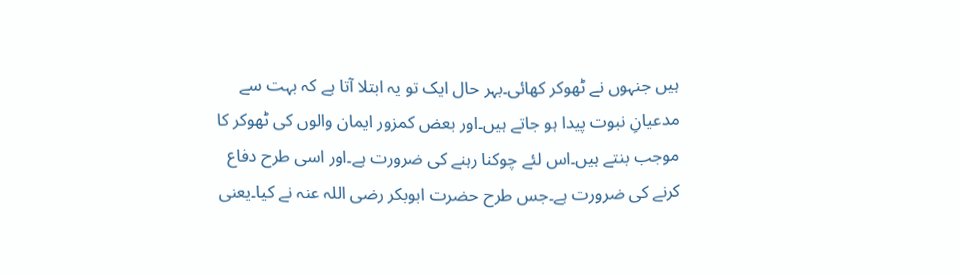ہیں جنہوں نے ٹھوکر کھائی۔بہر حال ایک تو یہ ابتلا آتا ہے کہ بہت سے مدعیانِ نبوت پیدا ہو جاتے ہیں۔اور بعض کمزور ایمان والوں کی ٹھوکر کا موجب بنتے ہیں۔اس لئے چوکنا رہنے کی ضرورت ہے۔اور اسی طرح دفاع کرنے کی ضرورت ہے۔جس طرح حضرت ابوبکر رضی اللہ عنہ نے کیا۔یعنی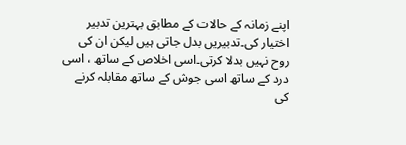اپنے زمانہ کے حالات کے مطابق بہترین تدبیر اختیار کی۔تدبیریں بدل جاتی ہیں لیکن ان کی روح نہیں بدلا کرتی۔اسی اخلاص کے ساتھ ، اسی درد کے ساتھ اسی جوش کے ساتھ مقابلہ کرنے کی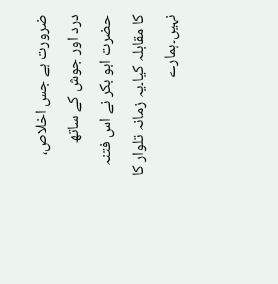ضرورت ہے جس اخلاص، درد اور جوش کے ساتھ حضرت ابو بکر نے اس فتنہ کا مقابلہ کیا۔یہ زمانہ تلوار کا نہیں۔ہمارے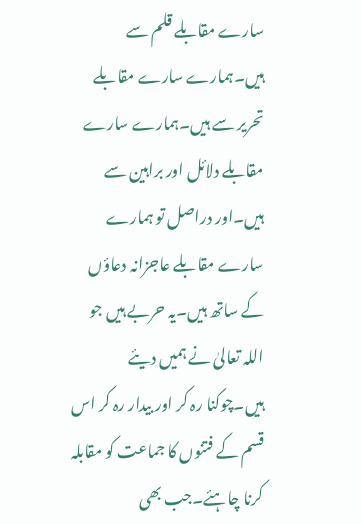سارے مقابلے قلم سے ہیں۔ہمارے سارے مقابلے تحریر سے ہیں۔ہمارے سارے مقابلے دلائل اور براہین سے ہیں۔اور دراصل تو ہمارے سارے مقابلے عاجزانہ دعاؤں کے ساتھ ہیں۔یہ حربے ہیں جو اللہ تعالیٰ نے ہمیں دیئے ہیں۔چوکنا رہ کر اور بیدار رہ کر اس قسم کے فتنوں کا جماعت کو مقابلہ کرنا چاہئے۔جب بھی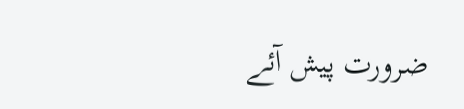ضرورت پیش آئے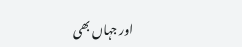اور جہاں بھی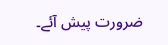ضرورت پیش آئے۔